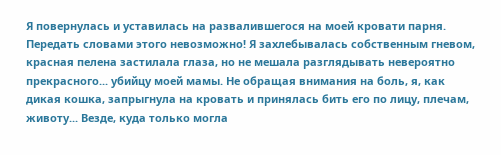Я повернулась и уставилась на развалившегося на моей кровати парня. Передать словами этого невозможно! Я захлебывалась собственным гневом, красная пелена застилала глаза, но не мешала разглядывать невероятно прекрасного... убийцу моей мамы. Не обращая внимания на боль, я, как дикая кошка, запрыгнула на кровать и принялась бить его по лицу, плечам, животу... Везде, куда только могла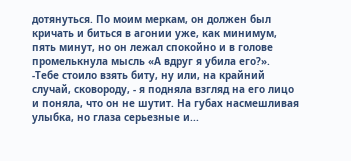дотянуться. По моим меркам, он должен был кричать и биться в агонии уже, как минимум, пять минут, но он лежал спокойно и в голове промелькнула мысль «А вдруг я убила его?».
-Тебе стоило взять биту, ну или, на крайний случай, сковороду, - я подняла взгляд на его лицо и поняла, что он не шутит. На губах насмешливая улыбка, но глаза серьезные и...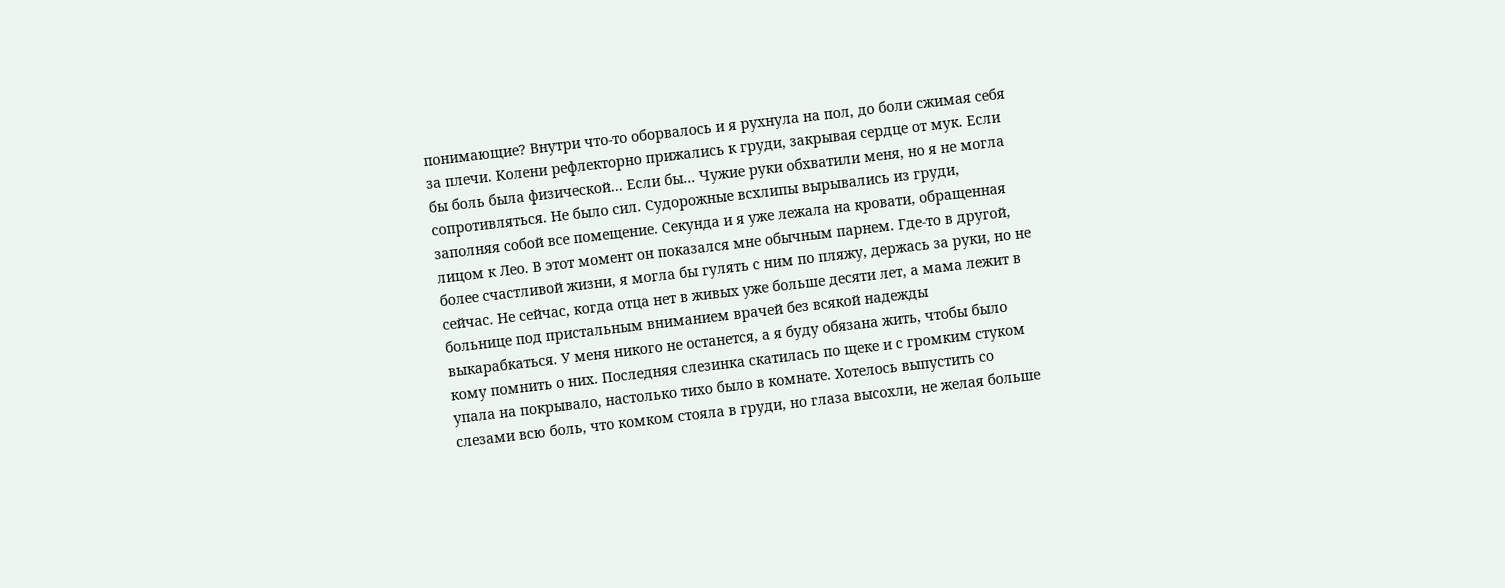понимающие? Внутри что-то оборвалось и я рухнула на пол, до боли сжимая себя за плечи. Колени рефлекторно прижались к груди, закрывая сердце от мук. Если бы боль была физической... Если бы... Чужие руки обхватили меня, но я не могла сопротивляться. Не было сил. Судорожные всхлипы вырывались из груди, заполняя собой все помещение. Секунда и я уже лежала на кровати, обращенная лицом к Лео. В этот момент он показался мне обычным парнем. Где-то в другой, более счастливой жизни, я могла бы гулять с ним по пляжу, держась за руки, но не сейчас. Не сейчас, когда отца нет в живых уже больше десяти лет, а мама лежит в больнице под пристальным вниманием врачей без всякой надежды выкарабкаться. У меня никого не останется, а я буду обязана жить, чтобы было кому помнить о них. Последняя слезинка скатилась по щеке и с громким стуком упала на покрывало, настолько тихо было в комнате. Хотелось выпустить со слезами всю боль, что комком стояла в груди, но глаза высохли, не желая больше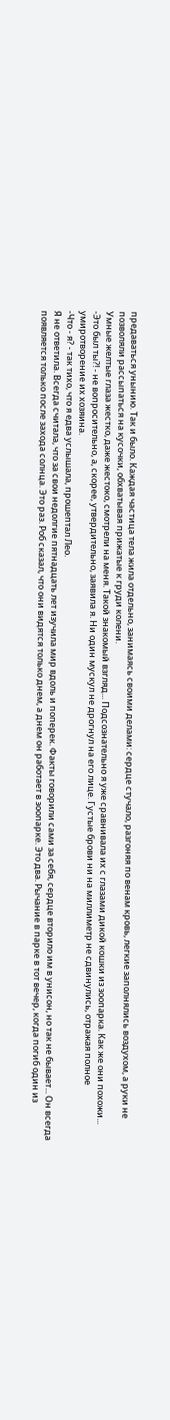предаваться унынию. Так и было. Каждая частица тела жила отдельно, занимаясь своими делами: сердце стучало, разгоняя по венам кровь, легкие заполнялись воздухом, а руки не позволяли рассыпаться на кусочки, обхватывая прижатые к груди колени.
Умные желтые глаза жестко, даже жестоко, смотрели на меня. Такой знакомый взгляд... Подсознательно я уже сравнивала их с глазами дикой кошки из зоопарка. Как же они похожи...
-Это был ты?! - не вопросительно, а, скорее, утвердительно, заявила я. Ни один мускул не дрогнул на его лице. Густые брови ни на миллиметр не сдвинулись, отражая полное умиротворение их хозяина.
-Что - я? - так тихо, что я едва услышала, прошептал Лео.
Я не ответила. Всегда считала, что за свои недолгие пятнадцать лет изучила мир вдоль и поперек. Факты говорили сами за себя, сердце вторило им в унисон, но так не бывает... Он всегда появляется только после захода солнца. Это раз. Роб сказал, что они видятся только днем, а днем он работает в зоопарке. Это два. Рычание в парке в тот вечер, когда погиб один из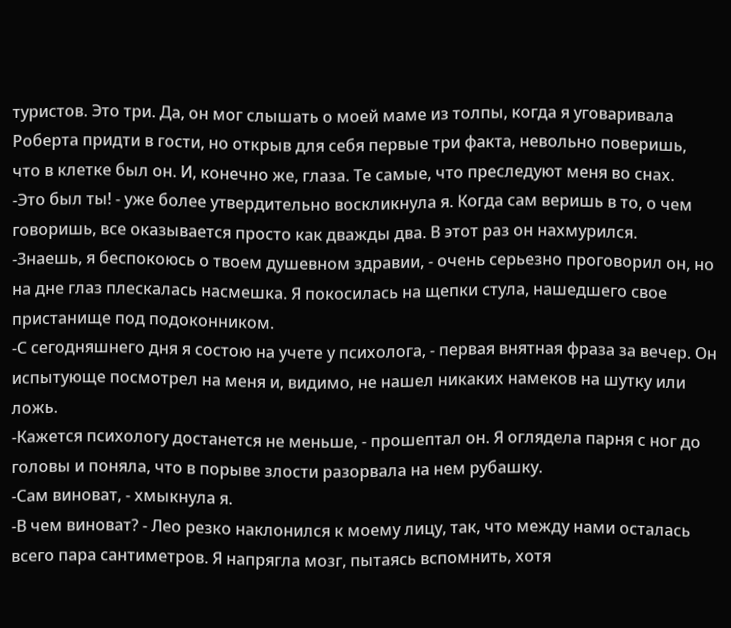туристов. Это три. Да, он мог слышать о моей маме из толпы, когда я уговаривала Роберта придти в гости, но открыв для себя первые три факта, невольно поверишь, что в клетке был он. И, конечно же, глаза. Те самые, что преследуют меня во снах.
-Это был ты! - уже более утвердительно воскликнула я. Когда сам веришь в то, о чем говоришь, все оказывается просто как дважды два. В этот раз он нахмурился.
-Знаешь, я беспокоюсь о твоем душевном здравии, - очень серьезно проговорил он, но на дне глаз плескалась насмешка. Я покосилась на щепки стула, нашедшего свое пристанище под подоконником.
-С сегодняшнего дня я состою на учете у психолога, - первая внятная фраза за вечер. Он испытующе посмотрел на меня и, видимо, не нашел никаких намеков на шутку или ложь.
-Кажется психологу достанется не меньше, - прошептал он. Я оглядела парня с ног до головы и поняла, что в порыве злости разорвала на нем рубашку.
-Сам виноват, - хмыкнула я.
-В чем виноват? - Лео резко наклонился к моему лицу, так, что между нами осталась всего пара сантиметров. Я напрягла мозг, пытаясь вспомнить, хотя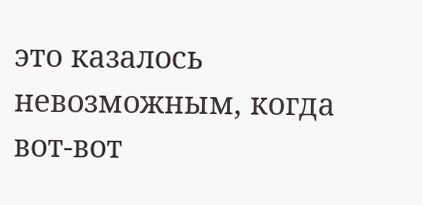это казалось невозможным, когда вот-вот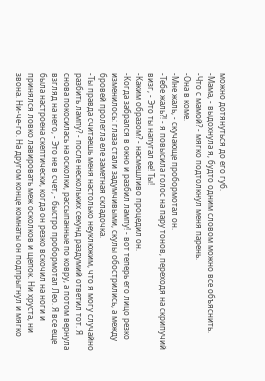можно дотянуться до его губ.
-Мама, - выдохнула я, будто одним словом можно все объяснить.
-Что с мамой? - мягко подтолкнул меня парень.
-Она в коме.
-Мне жаль, - скучающе пробормотал он.
-Тебе жаль?! - я повысила голос на пару тонов, переходя на скрипучий визг, - Это ты напугал ее! Ты!
-Каким образом? - насмешливо процедил он.
-Когда забрался в окно и разбил лампу! - вот теперь его лицо резко изменилось: глаза стали задумчивыми, скулы обострились, а между бровей пролегла еле заметная складочка.
-Ты правда считаешь меня настолько неуклюжим, что я могу случайно разбить лампу? - после нескольких секунд раздумий ответил тот. Я снова покосилась на осколки, рассыпанные по ковру, а потом вернула взгляд на него, - Это не в счет, - быстро пробормотал Лео. Я все еще была настроена скептически, когда он резко вскочил на ноги и принялся ловко лавировать меж осколков и щепок. Ни хруста, ни звона. Ни-че-го. На другом конце комнаты он подпрыгнул и мягко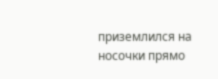приземлился на носочки прямо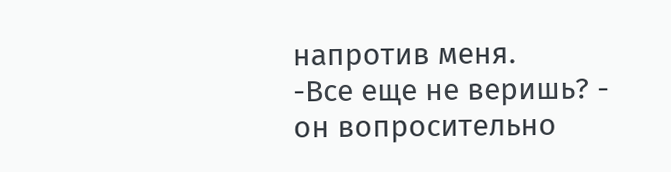напротив меня.
-Все еще не веришь? - он вопросительно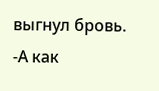выгнул бровь.
-А как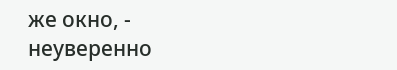же окно, - неуверенно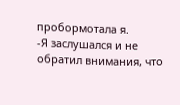пробормотала я.
-Я заслушался и не обратил внимания, что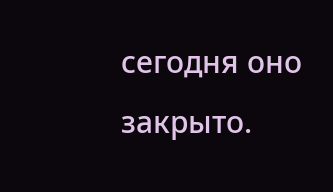сегодня оно закрыто.